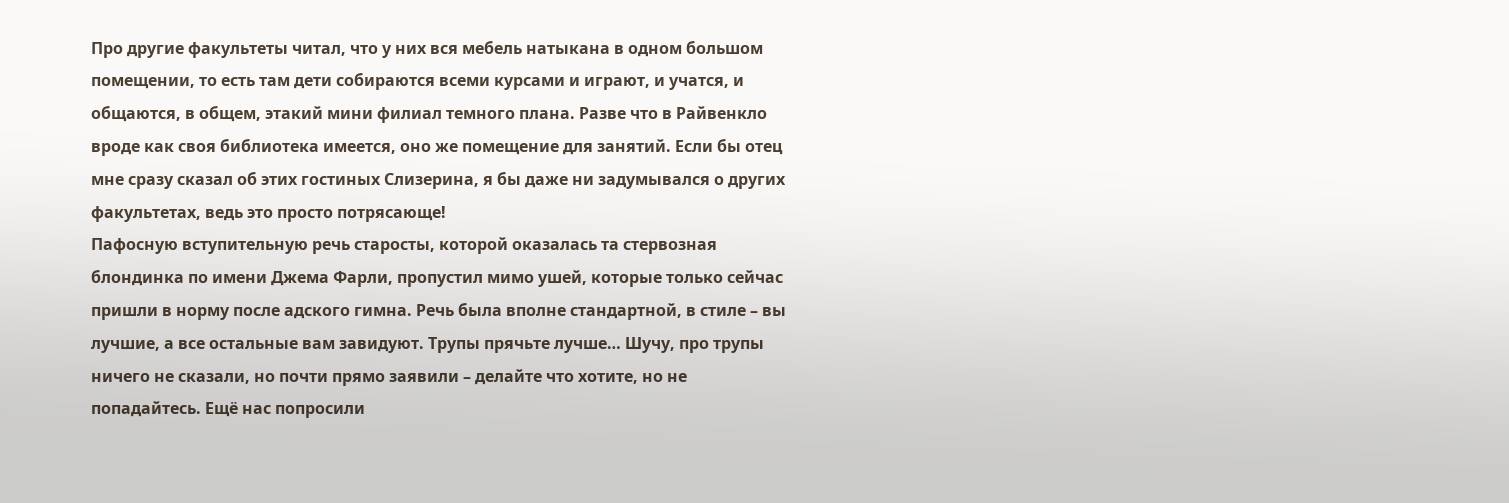Про другие факультеты читал, что у них вся мебель натыкана в одном большом помещении, то есть там дети собираются всеми курсами и играют, и учатся, и общаются, в общем, этакий мини филиал темного плана. Разве что в Райвенкло вроде как своя библиотека имеется, оно же помещение для занятий. Если бы отец мне сразу сказал об этих гостиных Слизерина, я бы даже ни задумывался о других факультетах, ведь это просто потрясающе!
Пафосную вступительную речь старосты, которой оказалась та стервозная блондинка по имени Джема Фарли, пропустил мимо ушей, которые только сейчас пришли в норму после адского гимна. Речь была вполне стандартной, в стиле – вы лучшие, а все остальные вам завидуют. Трупы прячьте лучше… Шучу, про трупы ничего не сказали, но почти прямо заявили – делайте что хотите, но не попадайтесь. Ещё нас попросили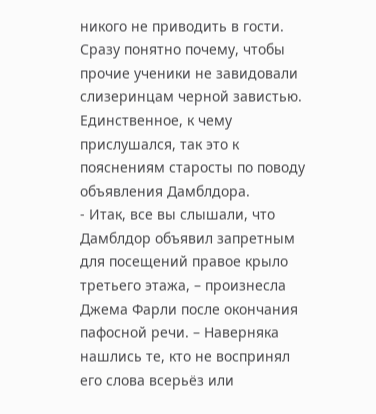никого не приводить в гости. Сразу понятно почему, чтобы прочие ученики не завидовали слизеринцам черной завистью. Единственное, к чему прислушался, так это к пояснениям старосты по поводу объявления Дамблдора.
- Итак, все вы слышали, что Дамблдор объявил запретным для посещений правое крыло третьего этажа, – произнесла Джема Фарли после окончания пафосной речи. – Наверняка нашлись те, кто не воспринял его слова всерьёз или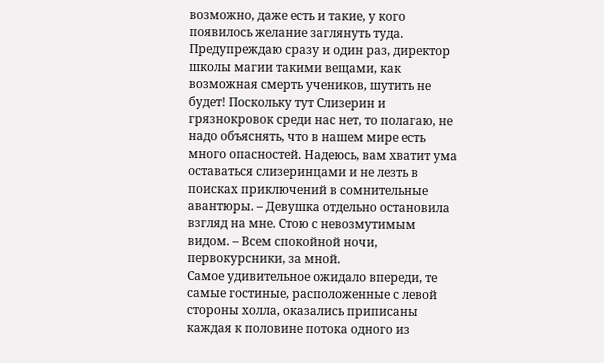возможно, даже есть и такие, у кого появилось желание заглянуть туда. Предупреждаю сразу и один раз, директор школы магии такими вещами, как возможная смерть учеников, шутить не будет! Поскольку тут Слизерин и грязнокровок среди нас нет, то полагаю, не надо объяснять, что в нашем мире есть много опасностей. Надеюсь, вам хватит ума оставаться слизеринцами и не лезть в поисках приключений в сомнительные авантюры. – Девушка отдельно остановила взгляд на мне. Стою с невозмутимым видом. – Всем спокойной ночи, первокурсники, за мной.
Самое удивительное ожидало впереди, те самые гостиные, расположенные с левой стороны холла, оказались приписаны каждая к половине потока одного из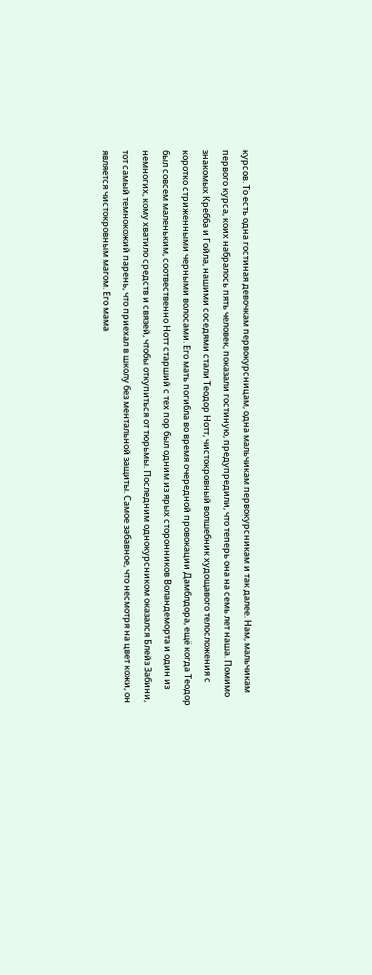курсов. То есть одна гостиная девочкам первокурсницам, одна мальчикам первокурсникам и так далее. Нам, мальчикам первого курса, коих набралось пять человек, показали гостиную, предупредили, что теперь она на семь лет наша. Помимо знакомых Кребба и Гойла, нашими соседями стали Теодор Нотт, чистокровный волшебник худощавого телосложения с коротко стриженными черными волосами. Его мать погибла во время очередной провокации Дамблдора, ещё когда Теодор был совсем маленьким, соотвественно Нотт старший с тех пор был одним из ярых сторонников Воландеморта и один из немногих, кому хватило средств и связей, чтобы откупиться от тюрьмы. Последним однокурсником оказался Блейз Забини, тот самый темнокожий парень, что приехал в школу без ментальной защиты. Самое забавное, что несмотря на цвет кожи, он является чистокровным магом. Его мама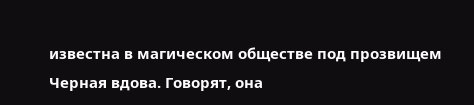известна в магическом обществе под прозвищем Черная вдова. Говорят, она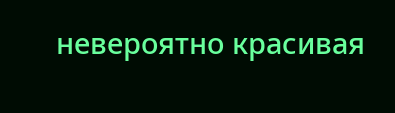невероятно красивая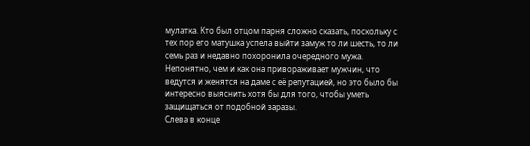мулатка. Кто был отцом парня сложно сказать, поскольку с тех пор его матушка успела выйти замуж то ли шесть, то ли семь раз и недавно похоронила очередного мужа. Непонятно, чем и как она привораживает мужчин, что ведутся и женятся на даме с её репутацией, но это было бы интересно выяснить хотя бы для того, чтобы уметь защищаться от подобной заразы.
Слева в конце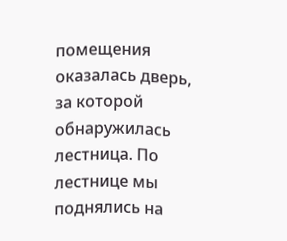помещения оказалась дверь, за которой обнаружилась лестница. По лестнице мы поднялись на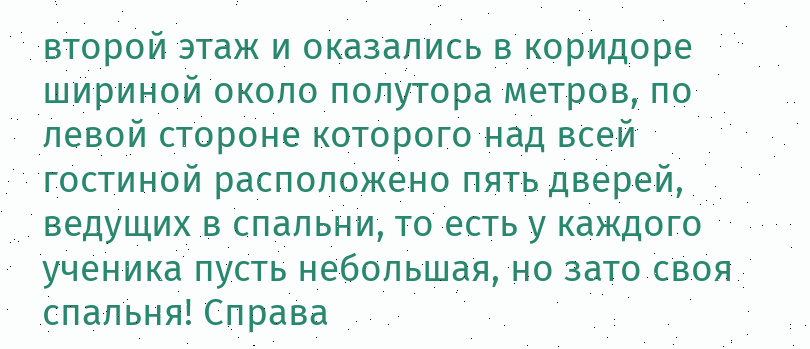второй этаж и оказались в коридоре шириной около полутора метров, по левой стороне которого над всей гостиной расположено пять дверей, ведущих в спальни, то есть у каждого ученика пусть небольшая, но зато своя спальня! Справа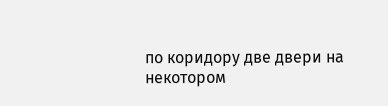по коридору две двери на некотором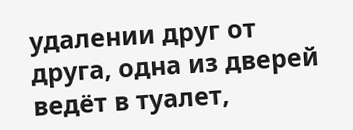удалении друг от друга, одна из дверей ведёт в туалет,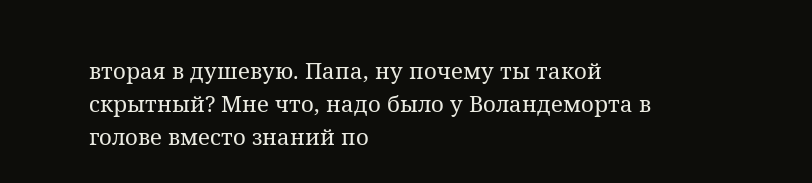вторая в душевую. Папа, ну почему ты такой скрытный? Мне что, надо было у Воландеморта в голове вместо знаний по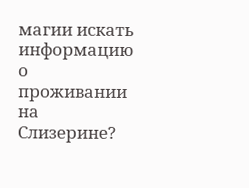магии искать информацию о проживании на Слизерине?